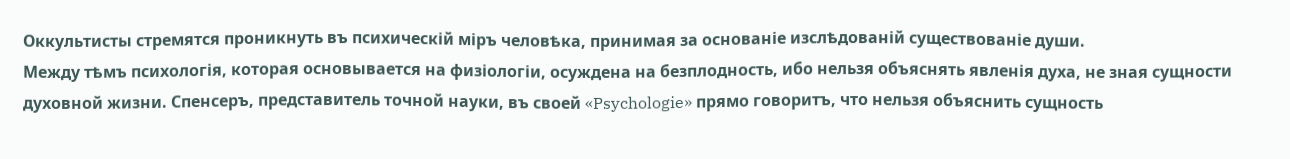Оккультисты стремятся проникнуть въ психическій міръ человѣка, принимая за основаніе изслѣдованій существованіе души.
Между тѣмъ психологія, которая основывается на физіологіи, осуждена на безплодность, ибо нельзя объяснять явленія духа, не зная сущности духовной жизни. Спенсеръ, представитель точной науки, въ своей «Psychologie» прямо говоритъ, что нельзя объяснить сущность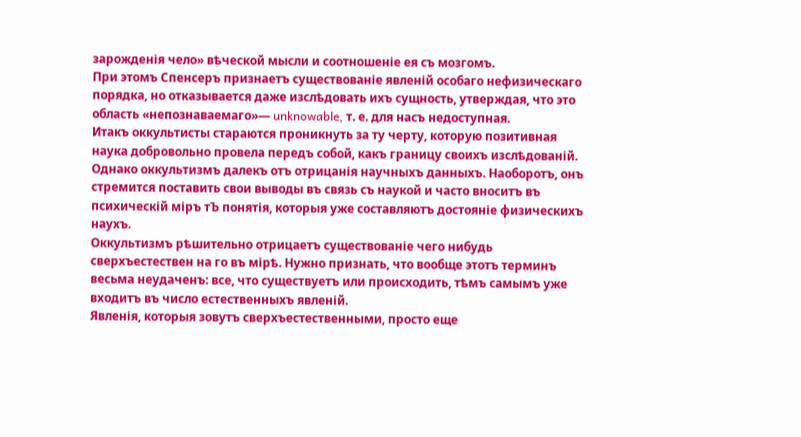зарожденія чело» вѣческой мысли и соотношеніе ея съ мозгомъ.
При этомъ Спенсеръ признаетъ существованіе явленій особаго нефизическаго порядка, но отказывается даже изслѣдовать ихъ сущность, утверждая, что это область «непознаваемаго»— unknowable, т. е. для насъ недоступная.
Итакъ оккультисты стараются проникнуть за ту черту, которую позитивная наука добровольно провела передъ собой, какъ границу своихъ изслѣдованій.
Однако оккультизмъ далекъ отъ отрицанія научныхъ данныхъ. Наоборотъ, онъ стремится поставить свои выводы въ связь съ наукой и часто вноситъ въ психическій міръ тЪ понятія, которыя уже составляютъ достояніе физическихъ наухъ.
Оккультизмъ рѣшительно отрицаетъ существованіе чего нибудь сверхъестествен на го въ мірѣ. Нужно признать, что вообще этотъ терминъ весьма неудаченъ: все, что существуетъ или происходить, тѣмъ самымъ уже входитъ въ число естественныхъ явленій.
Явленія, которыя зовутъ сверхъестественными, просто еще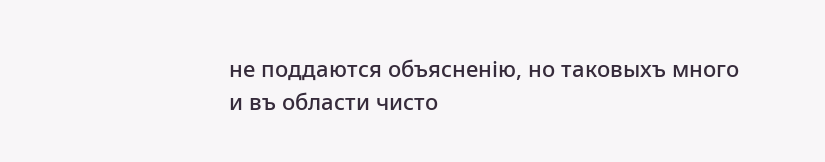не поддаются объясненію, но таковыхъ много и въ области чисто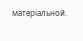матеріальной.